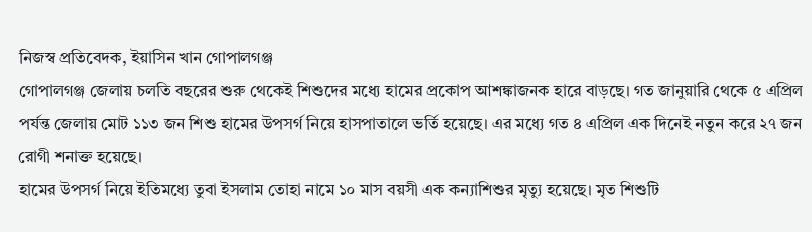নিজস্ব প্রতিবেদক, ইয়াসিন খান গোপালগঞ্জ
গোপালগঞ্জ জেলায় চলতি বছরের শুরু থেকেই শিশুদের মধ্যে হামের প্রকোপ আশঙ্কাজনক হারে বাড়ছে। গত জানুয়ারি থেকে ৫ এপ্রিল পর্যন্ত জেলায় মোট ১১৩ জন শিশু হামের উপসর্গ নিয়ে হাসপাতালে ভর্তি হয়েছে। এর মধ্যে গত ৪ এপ্রিল এক দিনেই নতুন করে ২৭ জন রোগী শনাক্ত হয়েছে।
হামের উপসর্গ নিয়ে ইতিমধ্যে তুবা ইসলাম তোহা নামে ১০ মাস বয়সী এক কন্যাশিশুর মৃত্যু হয়েছে। মৃত শিশুটি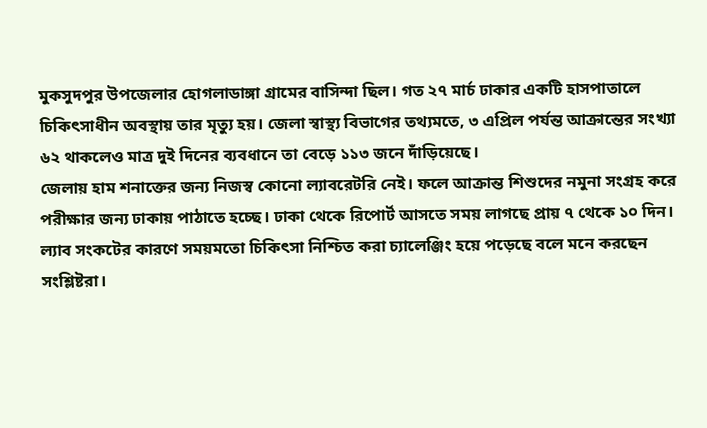মুকসুদপুর উপজেলার হোগলাডাঙ্গা গ্রামের বাসিন্দা ছিল। গত ২৭ মার্চ ঢাকার একটি হাসপাতালে চিকিৎসাধীন অবস্থায় তার মৃত্যু হয়। জেলা স্বাস্থ্য বিভাগের তথ্যমতে, ৩ এপ্রিল পর্যন্ত আক্রান্তের সংখ্যা ৬২ থাকলেও মাত্র দুই দিনের ব্যবধানে তা বেড়ে ১১৩ জনে দাঁড়িয়েছে।
জেলায় হাম শনাক্তের জন্য নিজস্ব কোনো ল্যাবরেটরি নেই। ফলে আক্রান্ত শিশুদের নমুনা সংগ্রহ করে পরীক্ষার জন্য ঢাকায় পাঠাতে হচ্ছে। ঢাকা থেকে রিপোর্ট আসতে সময় লাগছে প্রায় ৭ থেকে ১০ দিন। ল্যাব সংকটের কারণে সময়মতো চিকিৎসা নিশ্চিত করা চ্যালেঞ্জিং হয়ে পড়েছে বলে মনে করছেন সংশ্লিষ্টরা।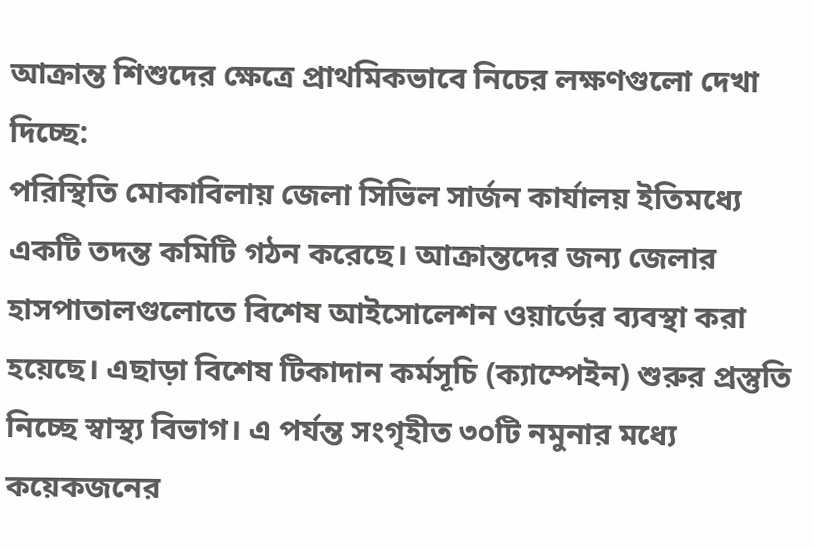আক্রান্ত শিশুদের ক্ষেত্রে প্রাথমিকভাবে নিচের লক্ষণগুলো দেখা দিচ্ছে:
পরিস্থিতি মোকাবিলায় জেলা সিভিল সার্জন কার্যালয় ইতিমধ্যে একটি তদন্ত কমিটি গঠন করেছে। আক্রান্তদের জন্য জেলার হাসপাতালগুলোতে বিশেষ আইসোলেশন ওয়ার্ডের ব্যবস্থা করা হয়েছে। এছাড়া বিশেষ টিকাদান কর্মসূচি (ক্যাম্পেইন) শুরুর প্রস্তুতি নিচ্ছে স্বাস্থ্য বিভাগ। এ পর্যন্ত সংগৃহীত ৩০টি নমুনার মধ্যে কয়েকজনের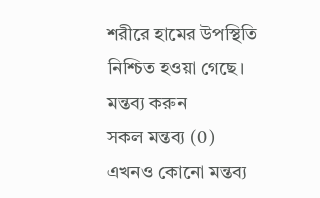শরীরে হামের উপস্থিতি নিশ্চিত হওয়া গেছে।
মন্তব্য করুন
সকল মন্তব্য (0)
এখনও কোনো মন্তব্য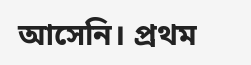আসেনি। প্রথম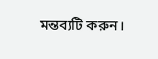মন্তব্যটি করুন।